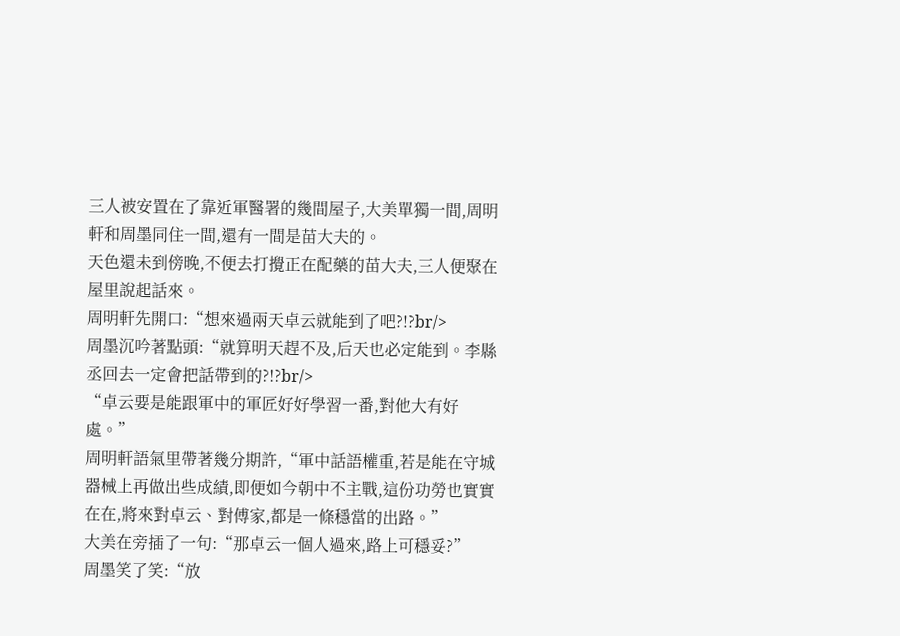三人被安置在了靠近軍醫署的幾間屋子,大美單獨一間,周明軒和周墨同住一間,還有一間是苗大夫的。
天色還未到傍晚,不便去打攪正在配藥的苗大夫,三人便聚在屋里說起話來。
周明軒先開口:“想來過兩天卓云就能到了吧?!?br/>
周墨沉吟著點頭:“就算明天趕不及,后天也必定能到。李縣丞回去一定會把話帶到的?!?br/>
“卓云要是能跟軍中的軍匠好好學習一番,對他大有好處。”
周明軒語氣里帶著幾分期許,“軍中話語權重,若是能在守城器械上再做出些成績,即便如今朝中不主戰,這份功勞也實實在在,將來對卓云、對傅家,都是一條穩當的出路。”
大美在旁插了一句:“那卓云一個人過來,路上可穩妥?”
周墨笑了笑:“放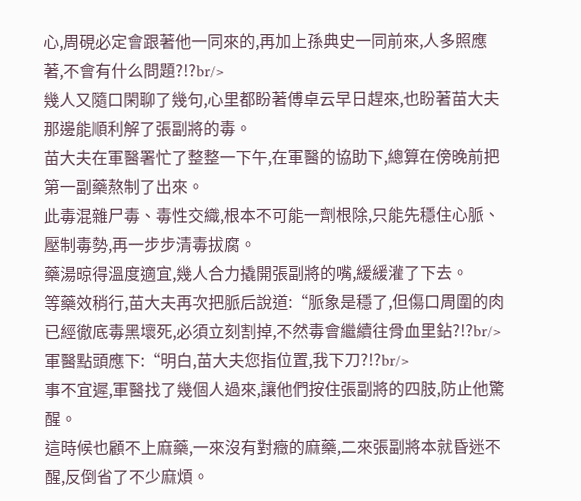心,周硯必定會跟著他一同來的,再加上孫典史一同前來,人多照應著,不會有什么問題?!?br/>
幾人又隨口閑聊了幾句,心里都盼著傅卓云早日趕來,也盼著苗大夫那邊能順利解了張副將的毒。
苗大夫在軍醫署忙了整整一下午,在軍醫的協助下,總算在傍晚前把第一副藥熬制了出來。
此毒混雜尸毒、毒性交織,根本不可能一劑根除,只能先穩住心脈、壓制毒勢,再一步步清毒拔腐。
藥湯晾得溫度適宜,幾人合力撬開張副將的嘴,緩緩灌了下去。
等藥效稍行,苗大夫再次把脈后說道:“脈象是穩了,但傷口周圍的肉已經徹底毒黑壞死,必須立刻割掉,不然毒會繼續往骨血里鉆?!?br/>
軍醫點頭應下:“明白,苗大夫您指位置,我下刀?!?br/>
事不宜遲,軍醫找了幾個人過來,讓他們按住張副將的四肢,防止他驚醒。
這時候也顧不上麻藥,一來沒有對癥的麻藥,二來張副將本就昏迷不醒,反倒省了不少麻煩。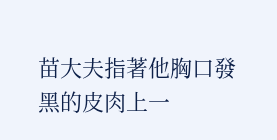苗大夫指著他胸口發黑的皮肉上一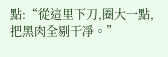點:“從這里下刀,圈大一點,把黑肉全剔干凈。”